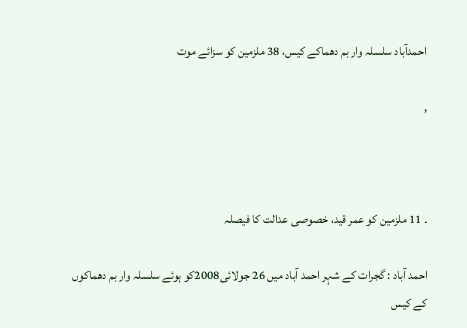احمدآباد سلسلہ وار بم دھماکے کیس، 38 ملزمین کو سزائے موت

,



۔ 11 ملزمین کو عمر قید، خصوصی عدالت کا فیصلہ

احمد آباد : گجرات کے شہر احمد آباد میں 26 جولائی2008کو ہوئے سلسلہ وار بم دھماکوں کے کیس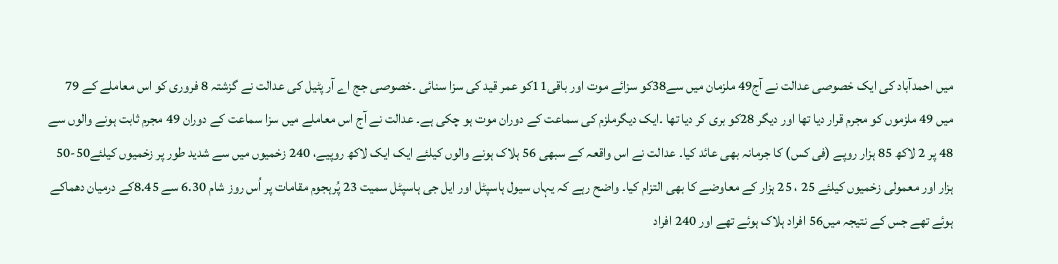میں احمدآباد کی ایک خصوصی عدالت نے آج49 ملزمان میں سے38کو سزائے موت اور باقی11کو عمر قید کی سزا سنائی ۔خصوصی جج اے آر پٹیل کی عدالت نے گزشتہ 8 فروری کو اس معاملے کے 79 میں 49 ملزموں کو مجرم قرار دیا تھا اور دیگر 28کو بری کر دیا تھا ۔ایک دیگرملزم کی سماعت کے دوران موت ہو چکی ہے۔ عدالت نے آج اس معاملے میں سزا سماعت کے دوران 49 مجرم ثابت ہونے والوں سے 48 پر 2 لاکھ 85 ہزار روپے (فی کس) کا جرمانہ بھی عائد کیا۔ عدالت نے اس واقعہ کے سبھی 56 ہلاک ہونے والوں کیلئے ایک ایک لاکھ روپیے، 240 زخمیوں میں سے شدید طور پر زخمیوں کیلئے50-50 ہزار اور معمولی زخمیوں کیلئے 25 ، 25 ہزار کے معاوضے کا بھی التزام کیا۔ واضح رہے کہ یہاں سیول ہاسپٹل اور ایل جی ہاسپٹل سمیت 23 پُرہجوم مقامات پر اُس روز شام 6.30 سے 8.45کے درمیان دھماکے ہوئے تھے جس کے نتیجہ میں56 افراد ہلاک ہوئے تھے اور 240 افراد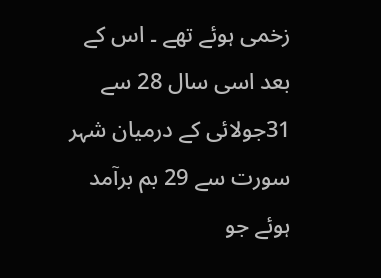زخمی ہوئے تھے ۔ اس کے بعد اسی سال 28 سے 31جولائی کے درمیان شہر سورت سے 29 بم برآمد ہوئے جو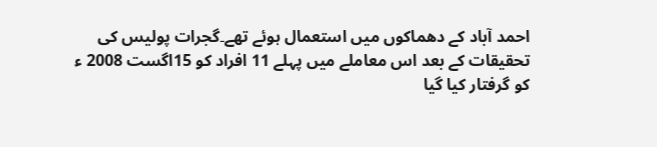احمد آباد کے دھماکوں میں استعمال ہوئے تھے۔گجرات پولیس کی تحقیقات کے بعد اس معاملے میں پہلے 11 افراد کو 15اگست 2008 ء کو گرفتار کیا گیا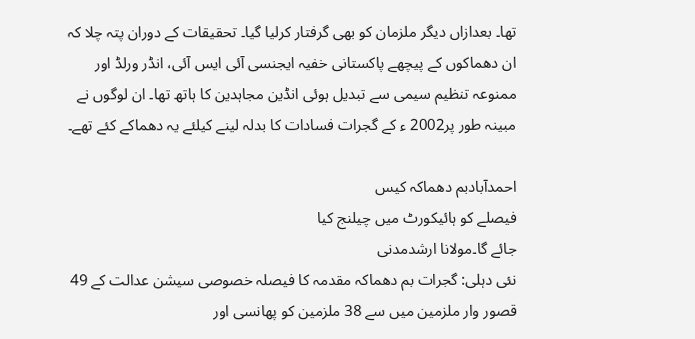تھا۔ بعدازاں دیگر ملزمان کو بھی گرفتار کرلیا گیا۔ تحقیقات کے دوران پتہ چلا کہ ان دھماکوں کے پیچھے پاکستانی خفیہ ایجنسی آئی ایس آئی، انڈر ورلڈ اور ممنوعہ تنظیم سیمی سے تبدیل ہوئی انڈین مجاہدین کا ہاتھ تھا۔ ان لوگوں نے مبینہ طور پر2002 ء کے گجرات فسادات کا بدلہ لینے کیلئے یہ دھماکے کئے تھے۔

احمدآبادبم دھماکہ کیس
فیصلے کو ہائیکورٹ میں چیلنج کیا
جائے گا۔مولانا ارشدمدنی
نئی دہلی: گجرات بم دھماکہ مقدمہ کا فیصلہ خصوصی سیشن عدالت کے 49 قصور وار ملزمین میں سے 38 ملزمین کو پھانسی اور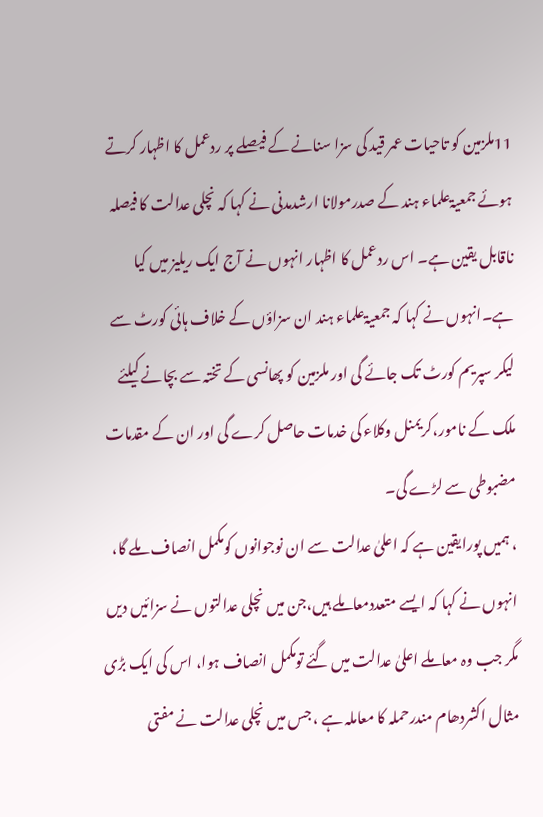11ملزمین کو تاحیات عمر قید کی سزا سنانے کے فیصلے پر ردعمل کا اظہار کرتے ہوئے جمعیۃعلماء ہند کے صدرمولانا ارشدمدنی نے کہا کہ نچلی عدالت کا فیصلہ ناقابل یقین ہے۔ اس ردعمل کا اظہار انہوں نے آج ایک ریلیز میں کیا ہے۔انہوں نے کہا کہ جمعیۃعلماء ہند ان سزاؤں کے خلاف ہائی کورٹ سے لیکر سپریم کورٹ تک جائے گی اور ملزمین کو پھانسی کے تختہ سے بچانے کیلئے ملک کے نامور،کریمنل وکلاء کی خدمات حاصل کرے گی اور ان کے مقدمات مضبوطی سے لڑے گی۔
، ہمیں پورایقین ہے کہ اعلیٰ عدالت سے ان نوجوانوں کومکمل انصاف ملے گا، انہوں نے کہا کہ ایسے متعددمعاملے ہیں،جن میں نچلی عدالتوں نے سزائیں دیں مگر جب وہ معاملے اعلیٰ عدالت میں گئے تومکمل انصاف ہوا، اس کی ایک بڑی مثال اکشردھام مندرحملہ کا معاملہ ہے ، جس میں نچلی عدالت نے مفتی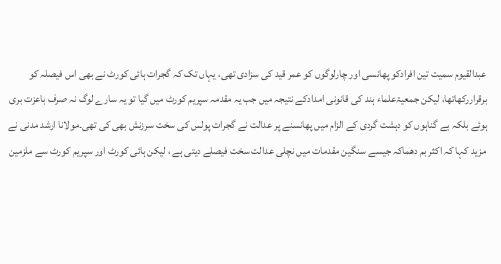عبدالقیوم سمیت تین افرادکو پھانسی اور چارلوگوں کو عمر قید کی سزادی تھی، یہاں تک کہ گجرات ہائی کورٹ نے بھی اس فیصلہ کو برقراررکھاتھا، لیکن جمعیۃعلماء ہند کی قانونی امدادکے نتیجہ میں جب یہ مقدمہ سپریم کورٹ میں گیا تو یہ سارے لوگ نہ صرف باعزت بری ہوئے بلکہ بے گناہوں کو دہشت گردی کے الزام میں پھانسنے پر عدالت نے گجرات پولس کی سخت سرزنش بھی کی تھی۔مولانا ارشد مدنی نے مزید کہا کہ اکثر بم دھماکہ جیسے سنگین مقدمات میں نچلی عدالت سخت فیصلے دیتی ہے ، لیکن ہائی کورٹ اور سپریم کورٹ سے ملزمین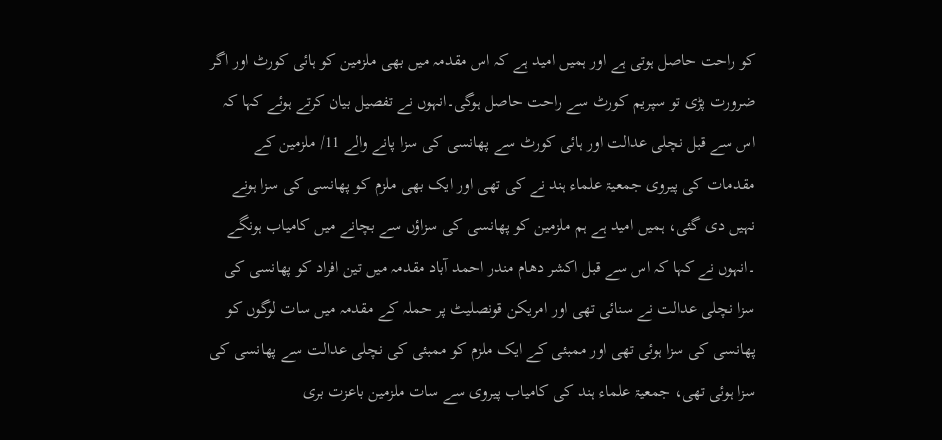کو راحت حاصل ہوتی ہے اور ہمیں امید ہے کہ اس مقدمہ میں بھی ملزمین کو ہائی کورٹ اور اگر ضرورت پڑی تو سپریم کورٹ سے راحت حاصل ہوگی۔انہوں نے تفصیل بیان کرتے ہوئے کہا کہ اس سے قبل نچلی عدالت اور ہائی کورٹ سے پھانسی کی سزا پانے والے 11/ ملزمین کے مقدمات کی پیروی جمعیۃ علماء ہند نے کی تھی اور ایک بھی ملزم کو پھانسی کی سزا ہونے نہیں دی گئی، ہمیں امید ہے ہم ملزمین کو پھانسی کی سزاؤں سے بچانے میں کامیاب ہونگے ۔انہوں نے کہا کہ اس سے قبل اکشر دھام مندر احمد آباد مقدمہ میں تین افراد کو پھانسی کی سزا نچلی عدالت نے سنائی تھی اور امریکن قونصلیٹ پر حملہ کے مقدمہ میں سات لوگوں کو پھانسی کی سزا ہوئی تھی اور ممبئی کے ایک ملزم کو ممبئی کی نچلی عدالت سے پھانسی کی سزا ہوئی تھی، جمعیۃ علماء ہند کی کامیاب پیروی سے سات ملزمین باعزت بری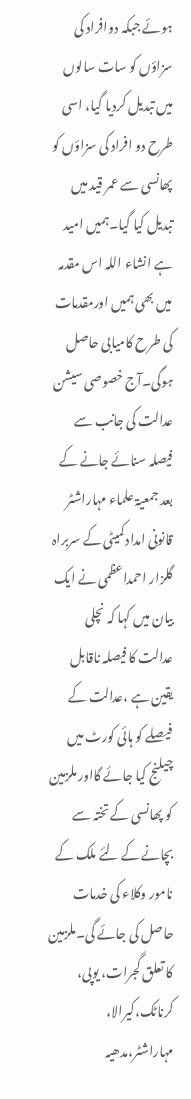ہوئے جبکہ دوافراد کی سزاؤں کو سات سالوں میں تبدیل کردیا گیا، اسی طرح دو افراد کی سزاؤں کو پھانسی سے عمر قید میں تبدیل کیا گیا۔ہمیں امید ہے انشاء اللہ اس مقدمہ میں بھی ہمیں اورمقدمات کی طرح کامیابی حاصل ہوگی۔آج خصوصی سیشن عدالت کی جانب سے فیصلہ سنائے جانے کے بعد جمعیۃ علماء مہاراشٹر قانونی امداد کمیٹی کے سربراہ گلزار احمداعظمی نے ایک بیان میں کہا کہ نچلی عدالت کا فیصلہ ناقابل یقین ہے ،عدالت کے فیصلے کو ہائی کورٹ میں چیلنج کیا جائے گااور ملزمین کو پھانسی کے تختہ سے بچانے کے لئے ملک کے نامور وکلاء کی خدمات حاصل کی جائے گی۔ملزمین کا تعلق گجرات، یوپی، کرناٹک،کیرالا، مہاراشٹر،مدھیہ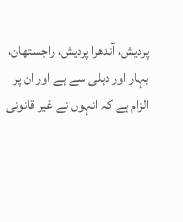پردیش، آندھرا پردیش، راجستھان، بہار اور دہلی سے ہے اور ان پر الزام ہے کہ انہوں نے غیر قانونی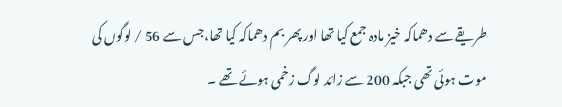طریقے سے دھماکہ خیز مادہ جمع کیا تھا اور پھر بم دھماکہ کیا تھا،جس سے 56 / لوگوں کی موت ہوئی تھی جبکہ 200 سے زائد لوگ زخمی ہوئے تھے ۔